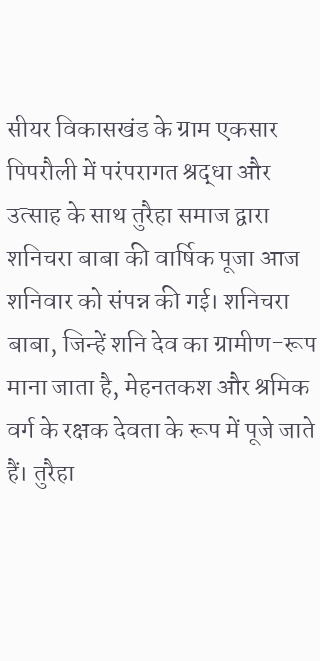सीयर विकासखंड के ग्राम एकसार पिपरौली में परंपरागत श्रद्धा और उत्साह के साथ तुरैहा समाज द्वारा शनिचरा बाबा की वार्षिक पूजा आज शनिवार को संपन्न की गई। शनिचरा बाबा, जिन्हें शनि देव का ग्रामीण-रूप माना जाता है, मेहनतकश और श्रमिक वर्ग के रक्षक देवता के रूप में पूजे जाते हैं। तुरैहा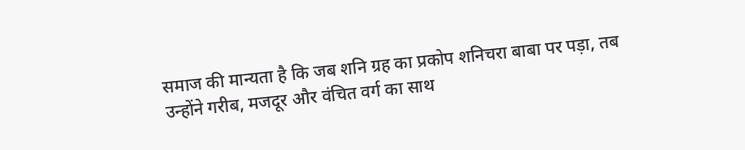समाज की मान्यता है कि जब शनि ग्रह का प्रकोप शनिचरा बाबा पर पड़ा, तब उन्होंने गरीब, मजदूर और वंचित वर्ग का साथ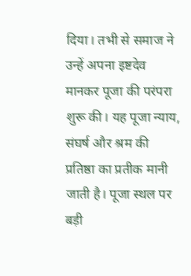दिया। तभी से समाज ने उन्हें अपना इष्टदेव मानकर पूजा की परंपरा शुरू की। यह पूजा न्याय, संघर्ष और श्रम की प्रतिष्ठा का प्रतीक मानी जाती है। पूजा स्थल पर बड़ी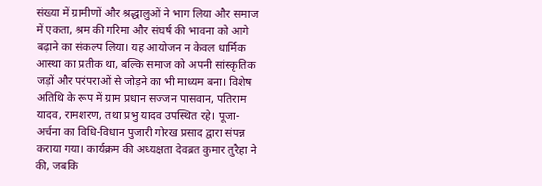संख्या में ग्रामीणों और श्रद्धालुओं ने भाग लिया और समाज में एकता, श्रम की गरिमा और संघर्ष की भावना को आगे बढ़ाने का संकल्प लिया। यह आयोजन न केवल धार्मिक आस्था का प्रतीक था, बल्कि समाज को अपनी सांस्कृतिक जड़ों और परंपराओं से जोड़ने का भी माध्यम बना। विशेष अतिथि के रूप में ग्राम प्रधान सज्जन पासवान, पतिराम यादव, रामशरण, तथा प्रभु यादव उपस्थित रहे। पूजा-अर्चना का विधि-विधान पुजारी गोरख प्रसाद द्वारा संपन्न कराया गया। कार्यक्रम की अध्यक्षता देवब्रत कुमार तुरैहा ने की, जबकि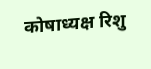कोषाध्यक्ष रिशु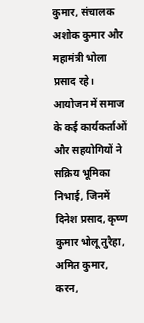कुमार, संचालक अशोक कुमार और महामंत्री भोला प्रसाद रहे। आयोजन में समाज के कई कार्यकर्ताओं और सहयोगियों ने सक्रिय भूमिका निभाई, जिनमें दिनेश प्रसाद, कृष्ण कुमार भोलू तुरैहा, अमित कुमार, करन,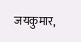जयकुमार,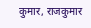कुमार, राजकुमार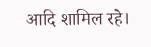आदि शामिल रहे।